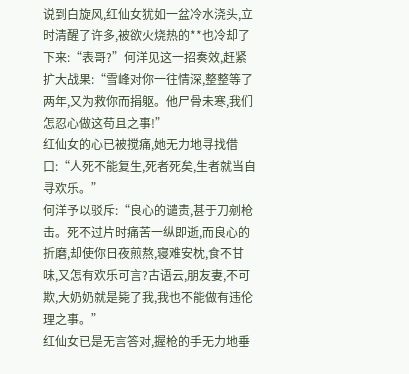说到白旋风,红仙女犹如一盆冷水浇头,立时清醒了许多,被欲火烧热的**也冷却了下来:“表哥?”何洋见这一招奏效,赶紧扩大战果:“雪峰对你一往情深,整整等了两年,又为救你而捐躯。他尸骨未寒,我们怎忍心做这苟且之事!”
红仙女的心已被搅痛,她无力地寻找借口:“人死不能复生,死者死矣,生者就当自寻欢乐。”
何洋予以驳斥:“良心的谴责,甚于刀剜枪击。死不过片时痛苦一纵即逝,而良心的折磨,却使你日夜煎熬,寝难安枕,食不甘味,又怎有欢乐可言?古语云,朋友妻,不可欺,大奶奶就是毙了我,我也不能做有违伦理之事。”
红仙女已是无言答对,握枪的手无力地垂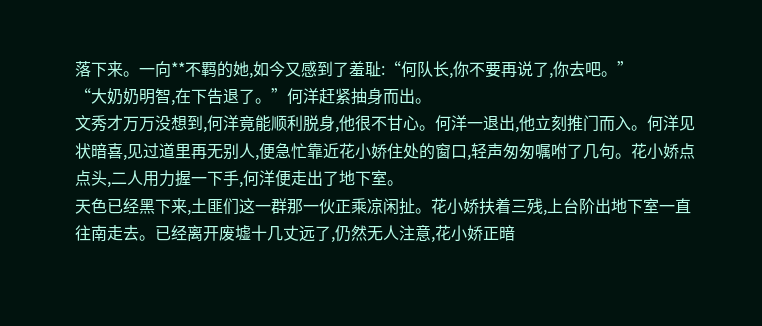落下来。一向**不羁的她,如今又感到了羞耻:“何队长,你不要再说了,你去吧。”
“大奶奶明智,在下告退了。”何洋赶紧抽身而出。
文秀才万万没想到,何洋竟能顺利脱身,他很不甘心。何洋一退出,他立刻推门而入。何洋见状暗喜,见过道里再无别人,便急忙靠近花小娇住处的窗口,轻声匆匆嘱咐了几句。花小娇点点头,二人用力握一下手,何洋便走出了地下室。
天色已经黑下来,土匪们这一群那一伙正乘凉闲扯。花小娇扶着三残,上台阶出地下室一直往南走去。已经离开废墟十几丈远了,仍然无人注意,花小娇正暗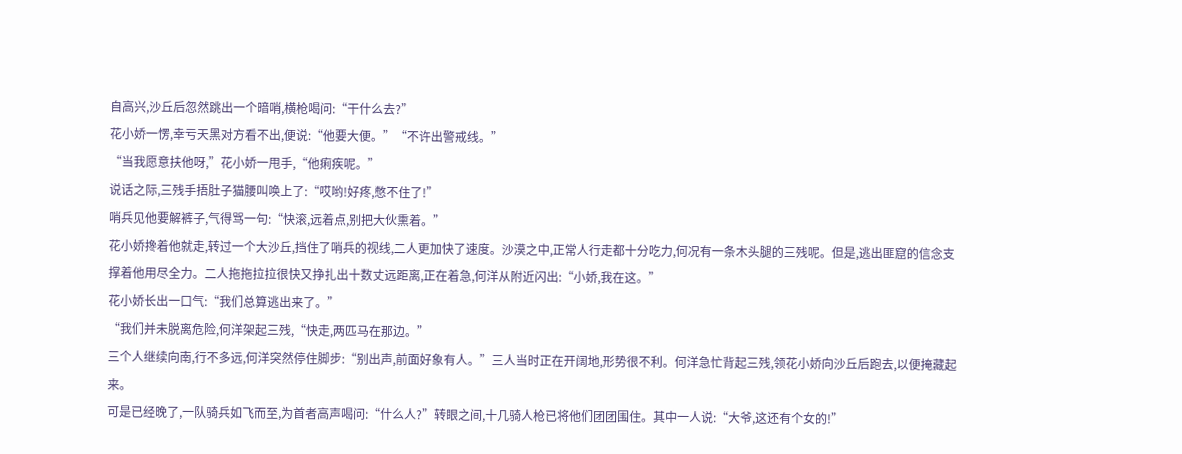自高兴,沙丘后忽然跳出一个暗哨,横枪喝问:“干什么去?”
花小娇一愣,幸亏天黑对方看不出,便说:“他要大便。”“不许出警戒线。”
“当我愿意扶他呀,”花小娇一甩手,“他痢疾呢。”
说话之际,三残手捂肚子猫腰叫唤上了:“哎哟!好疼,憋不住了!”
哨兵见他要解裤子,气得骂一句:“快滚,远着点,别把大伙熏着。”
花小娇搀着他就走,转过一个大沙丘,挡住了哨兵的视线,二人更加快了速度。沙漠之中,正常人行走都十分吃力,何况有一条木头腿的三残呢。但是,逃出匪窟的信念支撑着他用尽全力。二人拖拖拉拉很快又挣扎出十数丈远距离,正在着急,何洋从附近闪出:“小娇,我在这。”
花小娇长出一口气:“我们总算逃出来了。”
“我们并未脱离危险,何洋架起三残,“快走,两匹马在那边。”
三个人继续向南,行不多远,何洋突然停住脚步:“别出声,前面好象有人。”三人当时正在开阔地,形势很不利。何洋急忙背起三残,领花小娇向沙丘后跑去,以便掩藏起来。
可是已经晚了,一队骑兵如飞而至,为首者高声喝问:“什么人?”转眼之间,十几骑人枪已将他们团团围住。其中一人说:“大爷,这还有个女的!”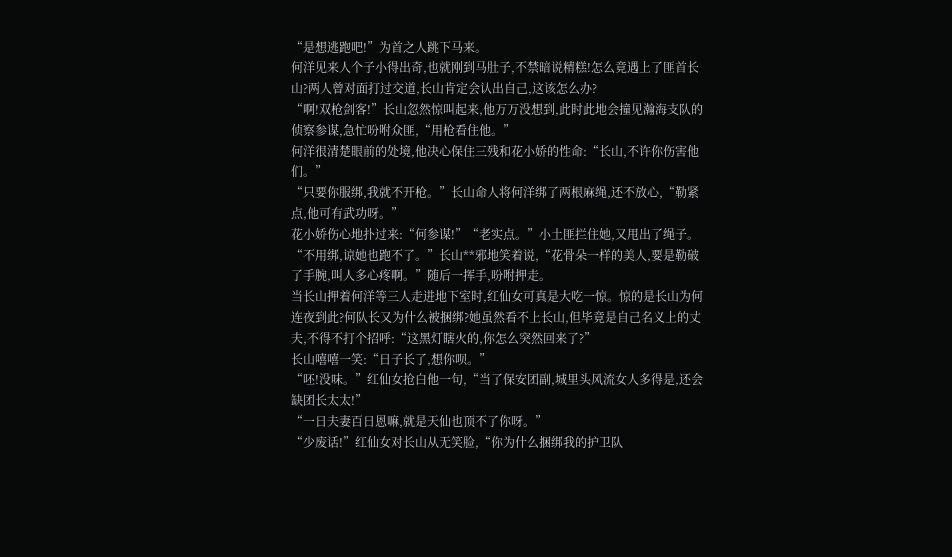“是想逃跑吧!”为首之人跳下马来。
何洋见来人个子小得出奇,也就刚到马肚子,不禁暗说精糕!怎么竟遇上了匪首长山?两人曾对面打过交道,长山肯定会认出自己,这该怎么办?
“啊!双枪剑客!”长山忽然惊叫起来,他万万没想到,此时此地会撞见瀚海支队的侦察参谋,急忙吩咐众匪,“用枪看住他。”
何洋很清楚眼前的处境,他决心保住三残和花小娇的性命:“长山,不许你伤害他们。”
“只要你服绑,我就不开枪。”长山命人将何洋绑了两根麻绳,还不放心,“勒紧点,他可有武功呀。”
花小娇伤心地扑过来:“何参谋!”“老实点。”小土匪拦住她,又甩出了绳子。
“不用绑,谅她也跑不了。”长山**邪地笑着说,“花骨朵一样的美人,要是勒破了手腕,叫人多心疼啊。”随后一挥手,吩咐押走。
当长山押着何洋等三人走进地下室时,红仙女可真是大吃一惊。惊的是长山为何连夜到此?何队长又为什么被捆绑?她虽然看不上长山,但毕竟是自己名义上的丈夫,不得不打个招呼:“这黑灯瞎火的,你怎么突然回来了?”
长山嘻嘻一笑:“日子长了,想你呗。”
“呸!没味。”红仙女抢白他一句,“当了保安团副,城里头风流女人多得是,还会缺团长太太!”
“一日夫妻百日恩嘛,就是天仙也顶不了你呀。”
“少废话!”红仙女对长山从无笑脸,“你为什么捆绑我的护卫队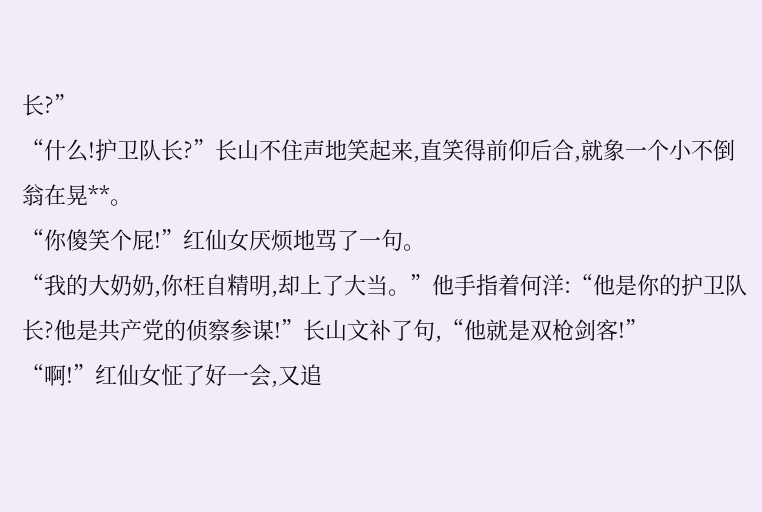长?”
“什么!护卫队长?”长山不住声地笑起来,直笑得前仰后合,就象一个小不倒翁在晃**。
“你傻笑个屁!”红仙女厌烦地骂了一句。
“我的大奶奶,你枉自精明,却上了大当。”他手指着何洋:“他是你的护卫队长?他是共产党的侦察参谋!”长山文补了句,“他就是双枪剑客!”
“啊!”红仙女怔了好一会,又追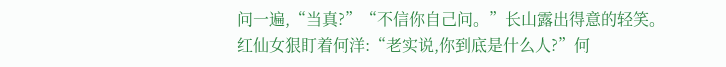问一遍,“当真?”“不信你自己问。”长山露出得意的轻笑。
红仙女狠盯着何洋:“老实说,你到底是什么人?”何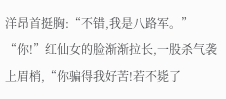洋昂首挺胸:“不错,我是八路军。”
“你!”红仙女的脸渐渐拉长,一股杀气袭上眉梢,“你骗得我好苦!若不毙了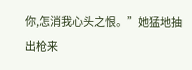你,怎消我心头之恨。”她猛地抽出枪来